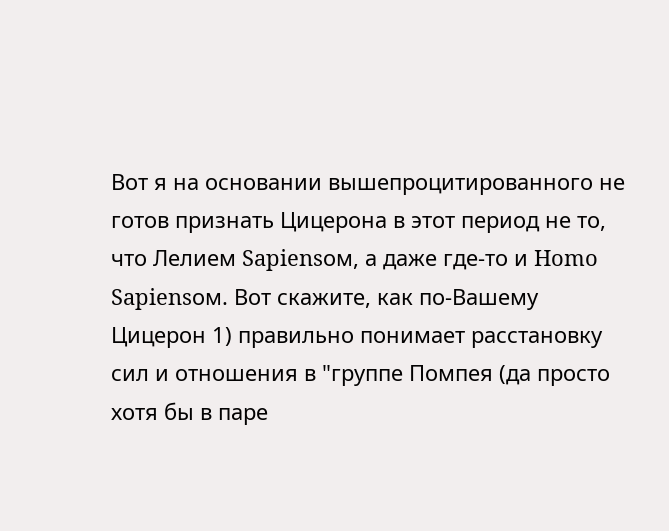Вот я на основании вышепроцитированного не готов признать Цицерона в этот период не то, что Лелием Sapiensом, а даже где-то и Homo Sapiensом. Вот скажите, как по-Вашему Цицерон 1) правильно понимает расстановку сил и отношения в "группе Помпея (да просто хотя бы в паре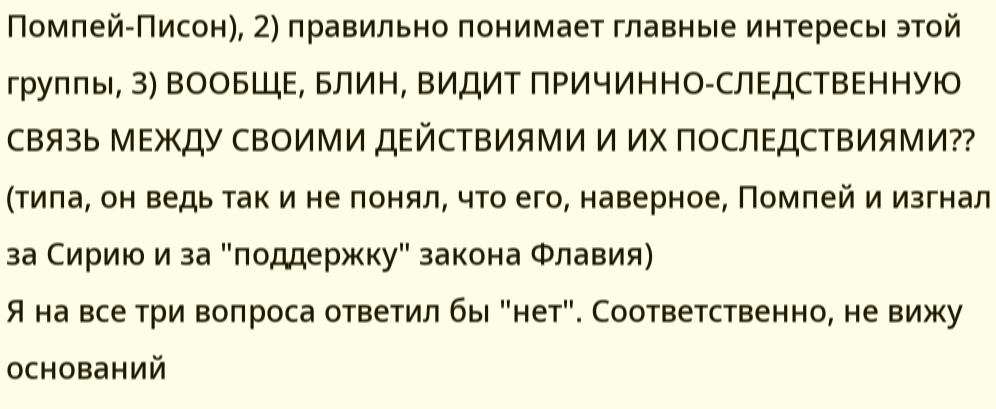Помпей-Писон), 2) правильно понимает главные интересы этой группы, 3) ВООБЩЕ, БЛИН, ВИДИТ ПРИЧИННО-СЛЕДСТВЕННУЮ СВЯЗЬ МЕЖДУ СВОИМИ ДЕЙСТВИЯМИ И ИХ ПОСЛЕДСТВИЯМИ?? (типа, он ведь так и не понял, что его, наверное, Помпей и изгнал за Сирию и за "поддержку" закона Флавия)
Я на все три вопроса ответил бы "нет". Соответственно, не вижу оснований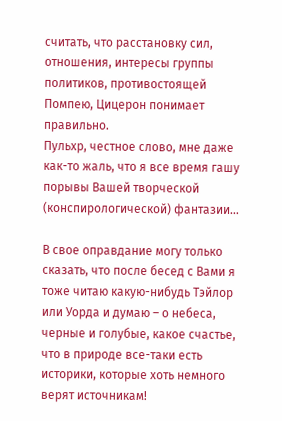считать, что расстановку сил, отношения, интересы группы политиков, противостоящей Помпею, Цицерон понимает правильно.
Пульхр, честное слово, мне даже как-то жаль, что я все время гашу порывы Вашей творческой (конспирологической) фантазии…

В свое оправдание могу только сказать, что после бесед с Вами я тоже читаю какую-нибудь Тэйлор или Уорда и думаю – о небеса, черные и голубые, какое счастье, что в природе все-таки есть историки, которые хоть немного верят источникам!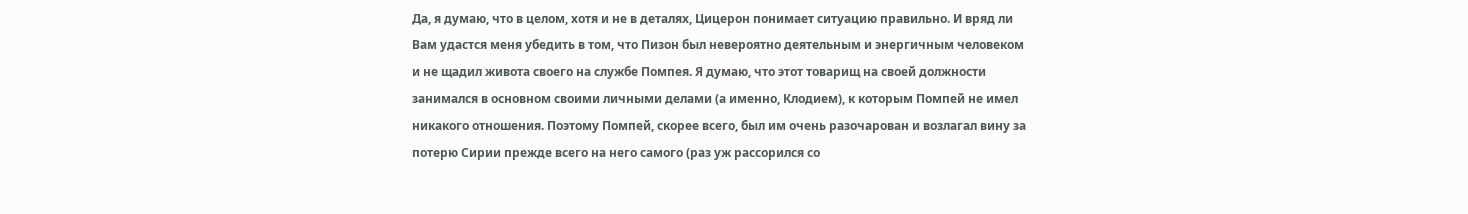Да, я думаю, что в целом, хотя и не в деталях, Цицерон понимает ситуацию правильно. И вряд ли Вам удастся меня убедить в том, что Пизон был невероятно деятельным и энергичным человеком и не щадил живота своего на службе Помпея. Я думаю, что этот товарищ на своей должности занимался в основном своими личными делами (а именно, Клодием), к которым Помпей не имел никакого отношения. Поэтому Помпей, скорее всего, был им очень разочарован и возлагал вину за потерю Сирии прежде всего на него самого (раз уж рассорился со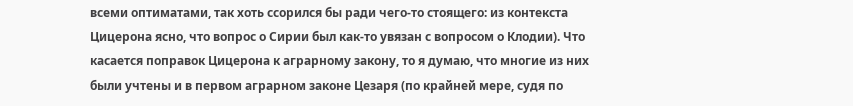всеми оптиматами, так хоть ссорился бы ради чего-то стоящего: из контекста Цицерона ясно, что вопрос о Сирии был как-то увязан с вопросом о Клодии). Что касается поправок Цицерона к аграрному закону, то я думаю, что многие из них были учтены и в первом аграрном законе Цезаря (по крайней мере, судя по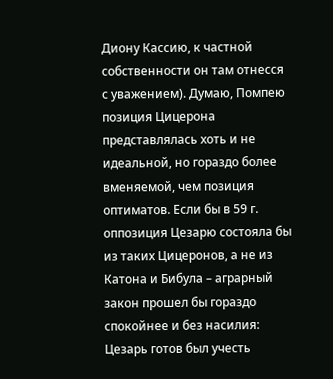Диону Кассию, к частной собственности он там отнесся с уважением). Думаю, Помпею позиция Цицерона представлялась хоть и не идеальной, но гораздо более вменяемой, чем позиция оптиматов. Если бы в 59 г. оппозиция Цезарю состояла бы из таких Цицеронов, а не из Катона и Бибула – аграрный закон прошел бы гораздо спокойнее и без насилия: Цезарь готов был учесть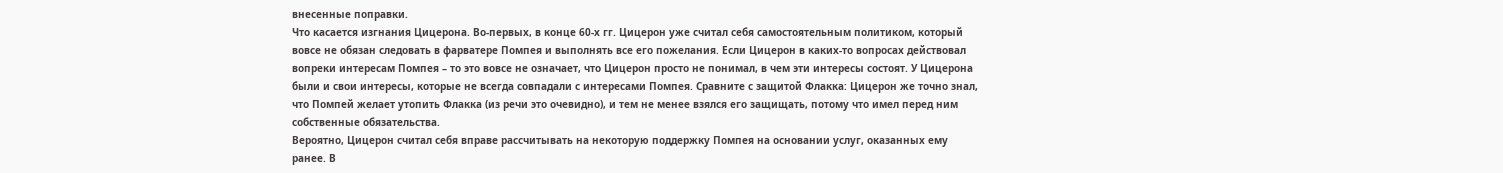внесенные поправки.
Что касается изгнания Цицерона. Во-первых, в конце 60-х гг. Цицерон уже считал себя самостоятельным политиком, который вовсе не обязан следовать в фарватере Помпея и выполнять все его пожелания. Если Цицерон в каких-то вопросах действовал вопреки интересам Помпея – то это вовсе не означает, что Цицерон просто не понимал, в чем эти интересы состоят. У Цицерона были и свои интересы, которые не всегда совпадали с интересами Помпея. Сравните с защитой Флакка: Цицерон же точно знал, что Помпей желает утопить Флакка (из речи это очевидно), и тем не менее взялся его защищать, потому что имел перед ним собственные обязательства.
Вероятно, Цицерон считал себя вправе рассчитывать на некоторую поддержку Помпея на основании услуг, оказанных ему ранее. В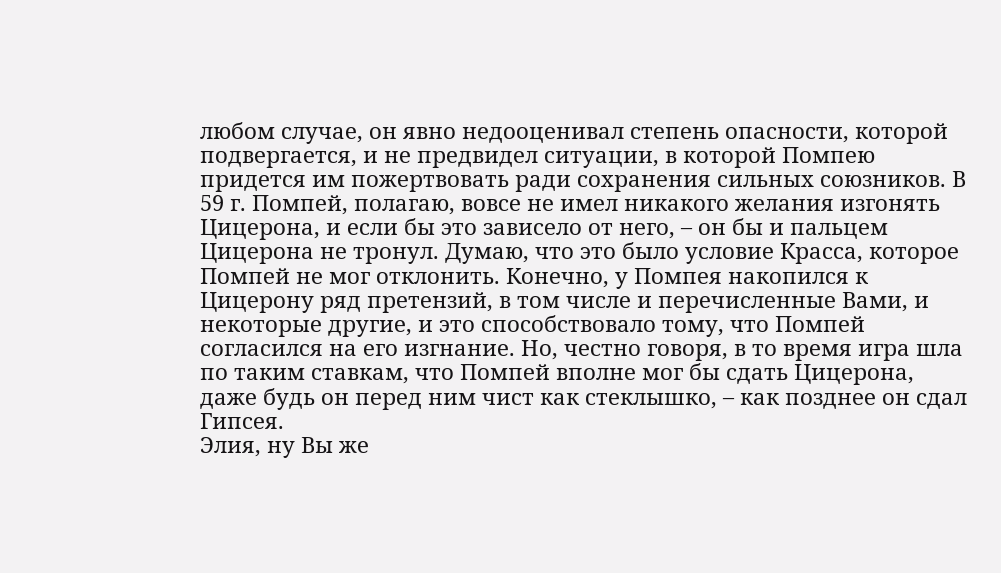любом случае, он явно недооценивал степень опасности, которой подвергается, и не предвидел ситуации, в которой Помпею придется им пожертвовать ради сохранения сильных союзников. В 59 г. Помпей, полагаю, вовсе не имел никакого желания изгонять Цицерона, и если бы это зависело от него, – он бы и пальцем Цицерона не тронул. Думаю, что это было условие Красса, которое Помпей не мог отклонить. Конечно, у Помпея накопился к Цицерону ряд претензий, в том числе и перечисленные Вами, и некоторые другие, и это способствовало тому, что Помпей согласился на его изгнание. Но, честно говоря, в то время игра шла по таким ставкам, что Помпей вполне мог бы сдать Цицерона, даже будь он перед ним чист как стеклышко, – как позднее он сдал Гипсея.
Элия, ну Вы же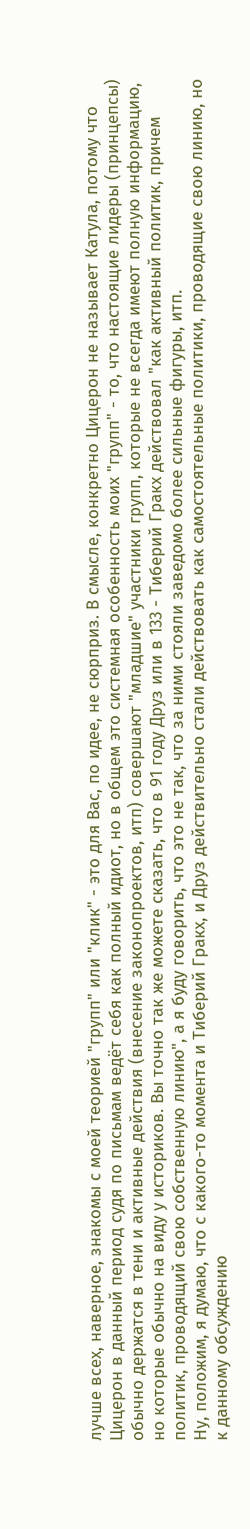лучше всех, наверное, знакомы с моей теорией "групп" или "клик" - это для Вас, по идее, не сюрприз. В смысле, конкретно Цицерон не называет Катула, потому что Цицерон в данный период судя по письмам ведёт себя как полный идиот, но в общем это системная особенность моих "групп" - то, что настоящие лидеры (принцепсы) обычно держатся в тени и активные действия (внесение законопроектов, итп) совершают "младшие" участники групп, которые не всегда имеют полную информацию, но которые обычно на виду у историков. Вы точно так же можете сказать, что в 91 году Друз или в 133 - Тиберий Гракх действовал "как активный политик, причем политик, проводящий свою собственную линию", а я буду говорить, что это не так, что за ними стояли заведомо более сильные фигуры, итп.
Ну, положим, я думаю, что с какого-то момента и Тиберий Гракх, и Друз действительно стали действовать как самостоятельные политики, проводящие свою линию, но к данному обсуждению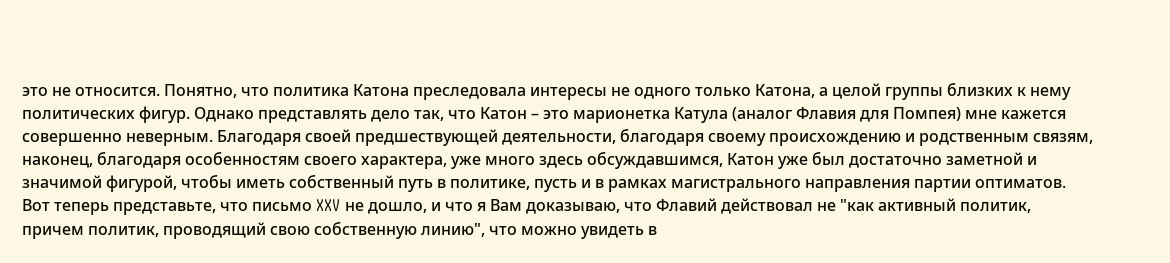это не относится. Понятно, что политика Катона преследовала интересы не одного только Катона, а целой группы близких к нему политических фигур. Однако представлять дело так, что Катон – это марионетка Катула (аналог Флавия для Помпея) мне кажется совершенно неверным. Благодаря своей предшествующей деятельности, благодаря своему происхождению и родственным связям, наконец, благодаря особенностям своего характера, уже много здесь обсуждавшимся, Катон уже был достаточно заметной и значимой фигурой, чтобы иметь собственный путь в политике, пусть и в рамках магистрального направления партии оптиматов.
Вот теперь представьте, что письмо XXV не дошло, и что я Вам доказываю, что Флавий действовал не "как активный политик, причем политик, проводящий свою собственную линию", что можно увидеть в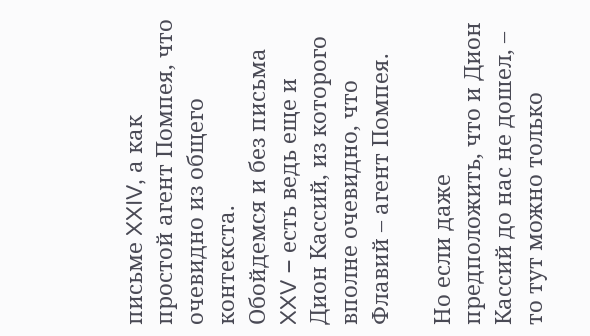письме XXIV, а как простой агент Помпея, что очевидно из общего контекста.
Обойдемся и без письма XXV – есть ведь еще и Дион Кассий, из которого вполне очевидно, что Флавий – агент Помпея.

Но если даже предположить, что и Дион Кассий до нас не дошел, – то тут можно только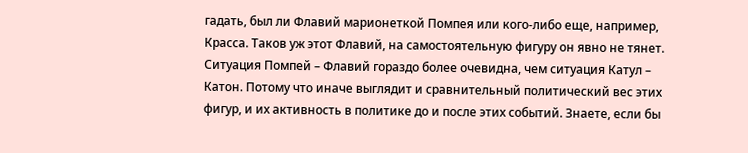гадать, был ли Флавий марионеткой Помпея или кого-либо еще, например, Красса. Таков уж этот Флавий, на самостоятельную фигуру он явно не тянет.
Ситуация Помпей – Флавий гораздо более очевидна, чем ситуация Катул – Катон. Потому что иначе выглядит и сравнительный политический вес этих фигур, и их активность в политике до и после этих событий. Знаете, если бы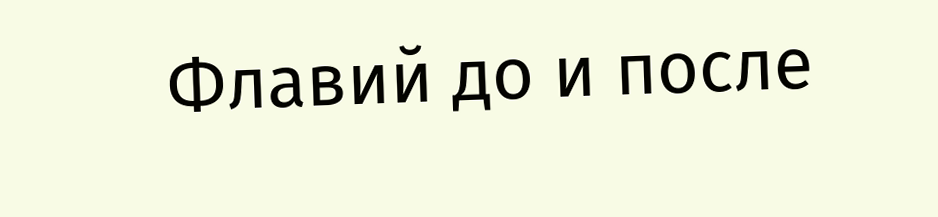Флавий до и после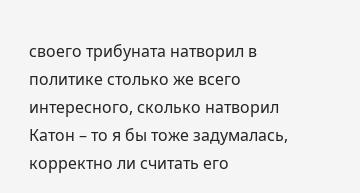своего трибуната натворил в политике столько же всего интересного, сколько натворил Катон – то я бы тоже задумалась, корректно ли считать его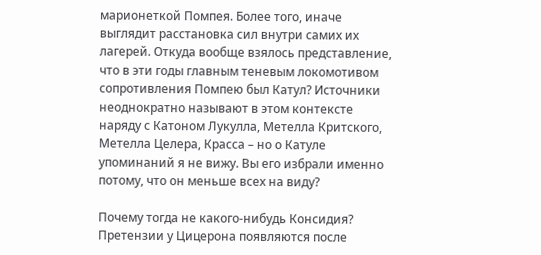марионеткой Помпея. Более того, иначе выглядит расстановка сил внутри самих их лагерей. Откуда вообще взялось представление, что в эти годы главным теневым локомотивом сопротивления Помпею был Катул? Источники неоднократно называют в этом контексте наряду с Катоном Лукулла, Метелла Критского, Метелла Целера, Красса – но о Катуле упоминаний я не вижу. Вы его избрали именно потому, что он меньше всех на виду?

Почему тогда не какого-нибудь Консидия?
Претензии у Цицерона появляются после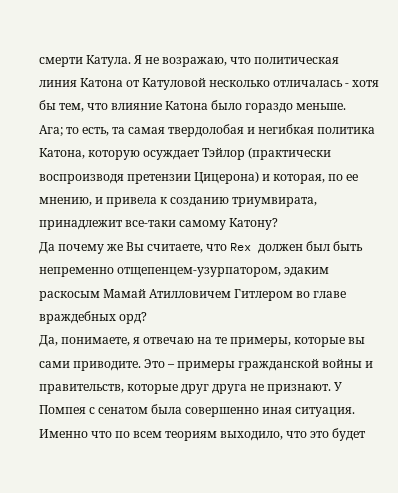смерти Катула. Я не возражаю, что политическая линия Катона от Катуловой несколько отличалась - хотя бы тем, что влияние Катона было гораздо меньше.
Ага; то есть, та самая твердолобая и негибкая политика Катона, которую осуждает Тэйлор (практически воспроизводя претензии Цицерона) и которая, по ее мнению, и привела к созданию триумвирата, принадлежит все-таки самому Катону?
Да почему же Вы считаете, что Rex должен был быть непременно отщепенцем-узурпатором, эдаким раскосым Мамай Атилловичем Гитлером во главе враждебных орд?
Да, понимаете, я отвечаю на те примеры, которые вы сами приводите. Это – примеры гражданской войны и правительств, которые друг друга не признают. У Помпея с сенатом была совершенно иная ситуация.
Именно что по всем теориям выходило, что это будет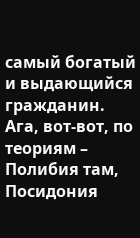самый богатый и выдающийся гражданин.
Ага, вот-вот, по теориям – Полибия там, Посидония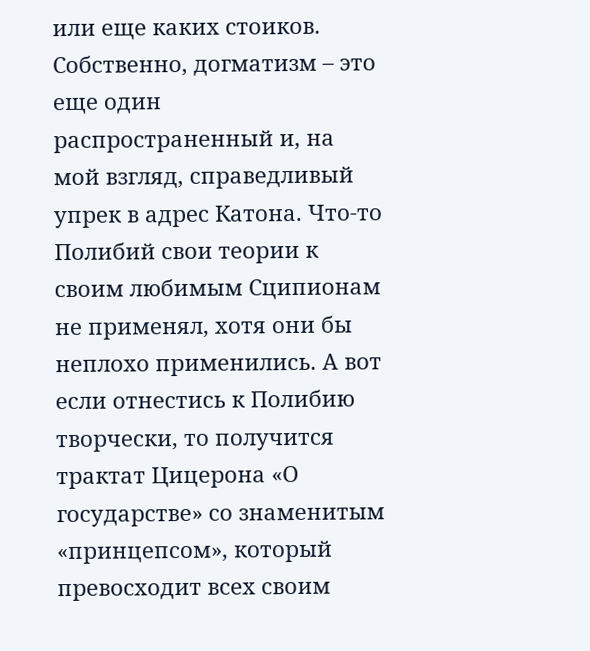или еще каких стоиков. Собственно, догматизм – это еще один распространенный и, на мой взгляд, справедливый упрек в адрес Катона. Что-то Полибий свои теории к своим любимым Сципионам не применял, хотя они бы неплохо применились. А вот если отнестись к Полибию творчески, то получится трактат Цицерона «О государстве» со знаменитым «принцепсом», который превосходит всех своим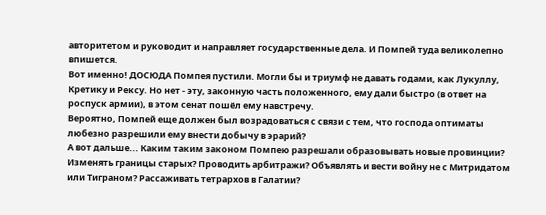авторитетом и руководит и направляет государственные дела. И Помпей туда великолепно впишется.
Вот именно! ДОСЮДА Помпея пустили. Могли бы и триумф не давать годами, как Лукуллу, Кретику и Рексу. Но нет - эту, законную часть положенного, ему дали быстро (в ответ на роспуск армии), в этом сенат пошёл ему навстречу.
Вероятно, Помпей еще должен был возрадоваться с связи с тем, что господа оптиматы любезно разрешили ему внести добычу в эрарий?
А вот дальше... Каким таким законом Помпею разрешали образовывать новые провинции? Изменять границы старых? Проводить арбитражи? Объявлять и вести войну не с Митридатом или Тиграном? Рассаживать тетрархов в Галатии?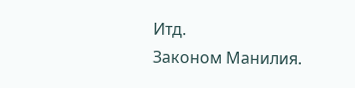Итд.
Законом Манилия.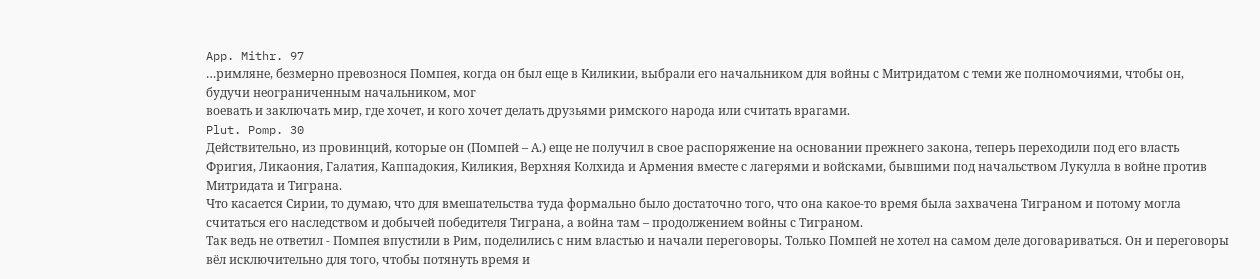App. Mithr. 97
…римляне, безмерно превознося Помпея, когда он был еще в Киликии, выбрали его начальником для войны с Митридатом с теми же полномочиями, чтобы он, будучи неограниченным начальником, мог
воевать и заключать мир, где хочет, и кого хочет делать друзьями римского народа или считать врагами.
Plut. Pomp. 30
Действительно, из провинций, которые он (Помпей – А.) еще не получил в свое распоряжение на основании прежнего закона, теперь переходили под его власть
Фригия, Ликаония, Галатия, Каппадокия, Киликия, Верхняя Колхида и Армения вместе с лагерями и войсками, бывшими под начальством Лукулла в войне против Митридата и Тиграна.
Что касается Сирии, то думаю, что для вмешательства туда формально было достаточно того, что она какое-то время была захвачена Тиграном и потому могла считаться его наследством и добычей победителя Тиграна, а война там – продолжением войны с Тиграном.
Так ведь не ответил - Помпея впустили в Рим, поделились с ним властью и начали переговоры. Только Помпей не хотел на самом деле договариваться. Он и переговоры вёл исключительно для того, чтобы потянуть время и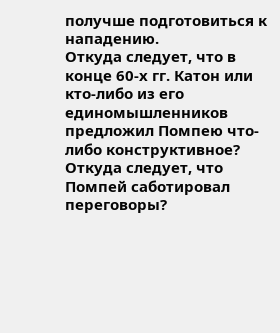получше подготовиться к нападению.
Откуда следует, что в конце 60-х гг. Катон или кто-либо из его единомышленников предложил Помпею что-либо конструктивное? Откуда следует, что Помпей саботировал переговоры?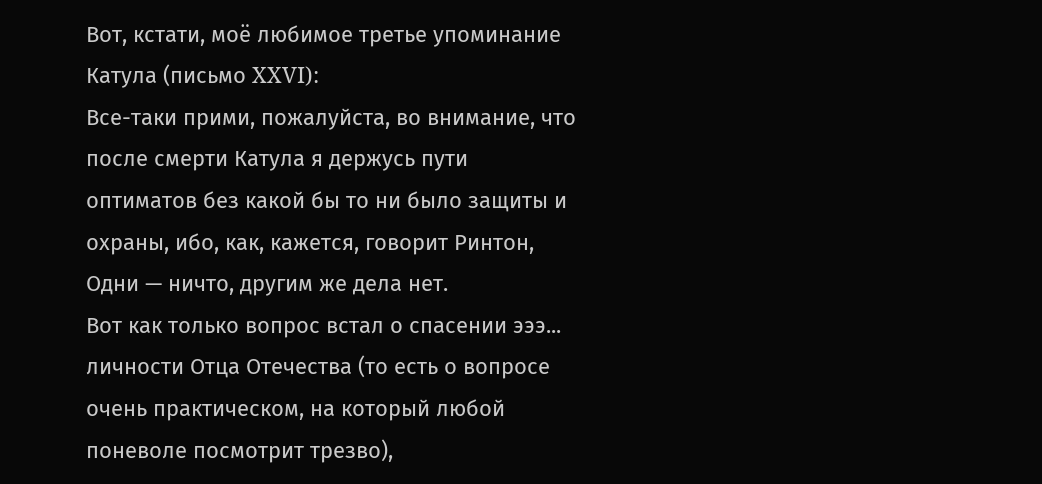Вот, кстати, моё любимое третье упоминание Катула (письмо XXVI):
Все-таки прими, пожалуйста, во внимание, что после смерти Катула я держусь пути оптиматов без какой бы то ни было защиты и охраны, ибо, как, кажется, говорит Ринтон,
Одни — ничто, другим же дела нет.
Вот как только вопрос встал о спасении эээ... личности Отца Отечества (то есть о вопросе очень практическом, на который любой поневоле посмотрит трезво),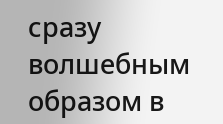сразу волшебным образом в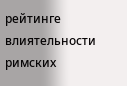рейтинге влиятельности римских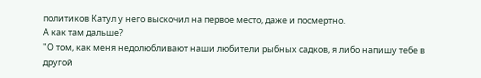политиков Катул у него выскочил на первое место, даже и посмертно.
А как там дальше?
"О том, как меня недолюбливают наши любители рыбных садков, я либо напишу тебе в другой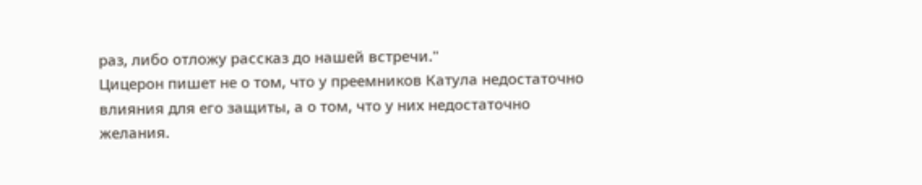раз, либо отложу рассказ до нашей встречи."
Цицерон пишет не о том, что у преемников Катула недостаточно
влияния для его защиты, а о том, что у них недостаточно
желания.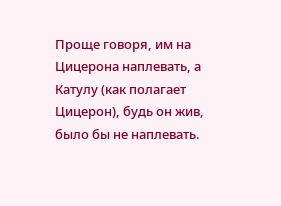Проще говоря, им на Цицерона наплевать, а Катулу (как полагает Цицерон), будь он жив, было бы не наплевать.